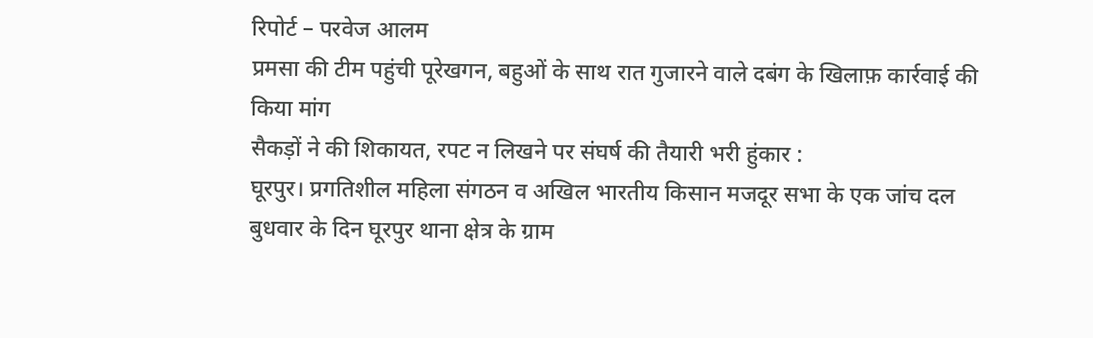रिपोर्ट – परवेज आलम
प्रमसा की टीम पहुंची पूरेखगन, बहुओं के साथ रात गुजारने वाले दबंग के खिलाफ़ कार्रवाई की किया मांग
सैकड़ों ने की शिकायत, रपट न लिखने पर संघर्ष की तैयारी भरी हुंकार :
घूरपुर। प्रगतिशील महिला संगठन व अखिल भारतीय किसान मजदूर सभा के एक जांच दल बुधवार के दिन घूरपुर थाना क्षेत्र के ग्राम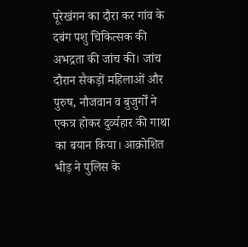पूरेखंगन का दौरा कर गांव के दबंग पशु चिकित्सक की अभद्रता की जांच की। जांच दौरान सैकड़ों महिलाओं और पुरुष, नौजवान व बुजुर्गों ने एकत्र होकर दुर्व्यहार की गाथा का बयान किया। आक्रोशित भीड़ ने पुलिस के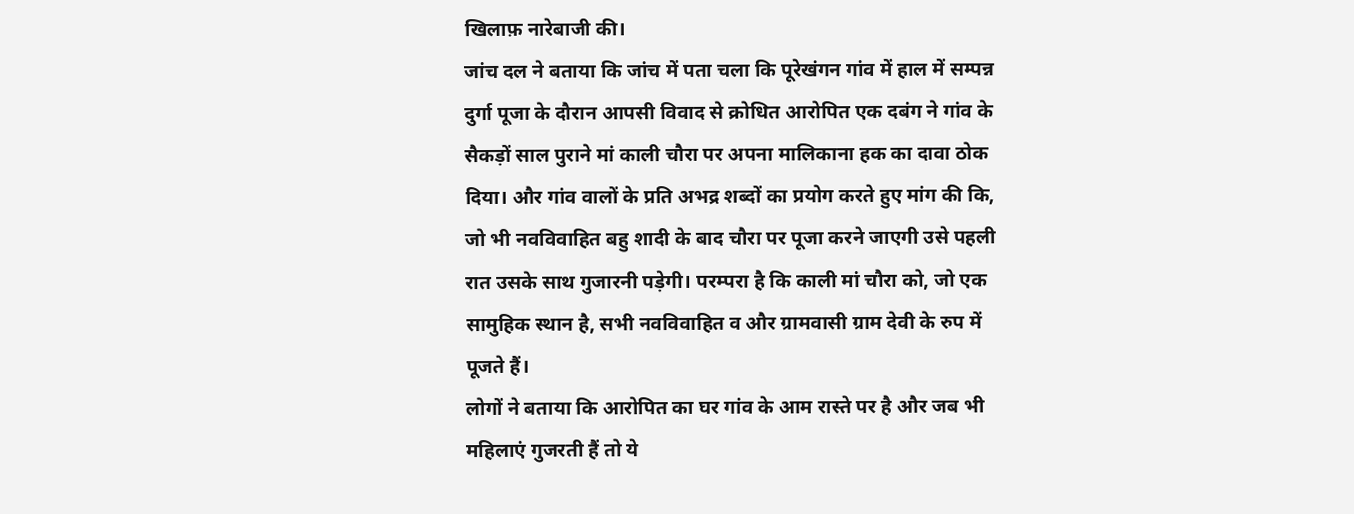खिलाफ़ नारेबाजी की।
जांच दल ने बताया कि जांच में पता चला कि पूरेखंगन गांव में हाल में सम्पन्न दुर्गा पूजा के दौरान आपसी विवाद से क्रोधित आरोपित एक दबंग ने गांव के सैकड़ों साल पुराने मां काली चौरा पर अपना मालिकाना हक का दावा ठोक दिया। और गांव वालों के प्रति अभद्र शब्दों का प्रयोग करते हुए मांग की कि, जो भी नवविवाहित बहु शादी के बाद चौरा पर पूजा करने जाएगी उसे पहली रात उसके साथ गुजारनी पड़ेगी। परम्परा है कि काली मां चौरा को, जो एक सामुहिक स्थान है, सभी नवविवाहित व और ग्रामवासी ग्राम देवी के रुप में पूजते हैं।
लोगों ने बताया कि आरोपित का घर गांव के आम रास्ते पर है और जब भी महिलाएं गुजरती हैं तो ये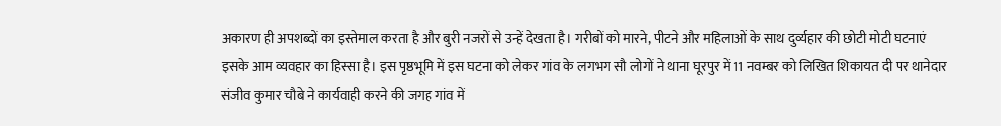अकारण ही अपशब्दों का इस्तेमाल करता है और बुरी नजरों से उन्हें देखता है। गरीबों को मारने, पीटने और महिलाओं के साथ दुर्व्यहार की छोटी मोटी घटनाएं इसके आम व्यवहार का हिस्सा है। इस पृष्ठभूमि में इस घटना को लेकर गांव के लगभग सौ लोगों ने थाना घूरपुर में 11 नवम्बर को लिखित शिकायत दी पर थानेदार संजीव कुमार चौबे ने कार्यवाही करने की जगह गांव में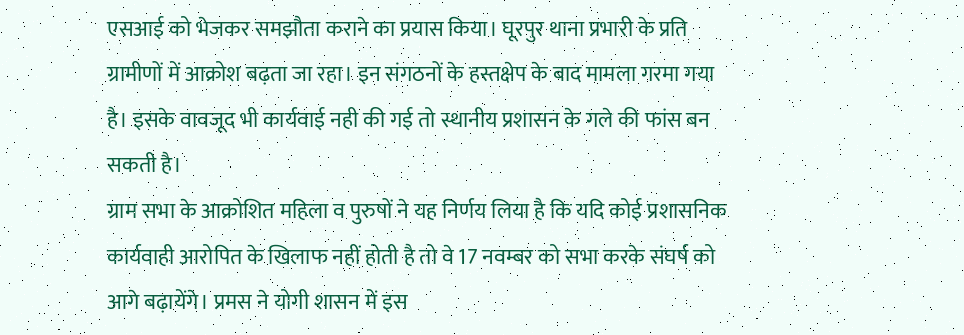एसआई को भेजकर समझौता कराने का प्रयास किया। घूरपुर थाना प्रभारी के प्रति ग्रामीणों में आक्रोश बढ़ता जा रहा। इन संगठनों के हस्तक्षेप के बाद मामला गरमा गया है। इसके वावजूद भी कार्यवाई नही की गई तो स्थानीय प्रशासन के गले की फांस बन सकती है।
ग्राम सभा के आक्रोशित महिला व पुरुषों ने यह निर्णय लिया है कि यदि कोई प्रशासनिक कार्यवाही आरोपित के खिलाफ नहीं होती है तो वे 17 नवम्बर को सभा करके संघर्ष को आगे बढ़ायेंगे। प्रमस ने योगी शासन में इस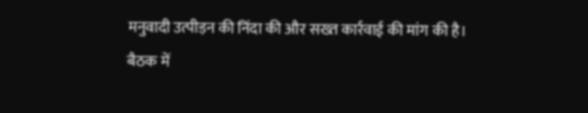मनुवादी उत्पीड़न की निंदा की और सख्त कार्रवाई की मांग की है।
बैठक में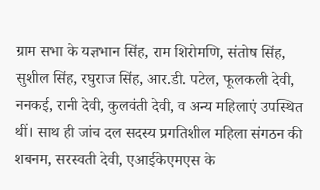ग्राम सभा के यज्ञभान सिंह, राम शिरोमणि, संतोष सिंह, सुशील सिंह, रघुराज सिंह, आर.डी. पटेल, फूलकली देवी, ननकई, रानी देवी, कुलवंती देवी, व अन्य महिलाएं उपस्थित थीं। साथ ही जांच दल सदस्य प्रगतिशील महिला संगठन की शबनम, सरस्वती देवी, एआईकेएमएस के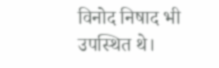विनोद निषाद भी उपस्थित थे।